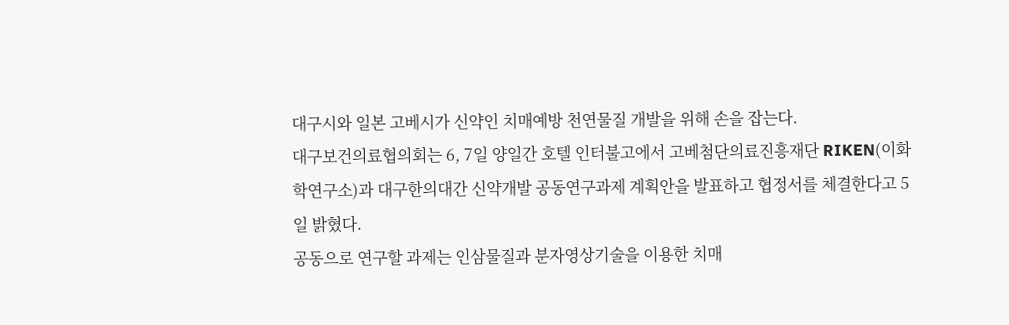대구시와 일본 고베시가 신약인 치매예방 천연물질 개발을 위해 손을 잡는다.
대구보건의료협의회는 6, 7일 양일간 호텔 인터불고에서 고베첨단의료진흥재단 RIKEN(이화학연구소)과 대구한의대간 신약개발 공동연구과제 계획안을 발표하고 협정서를 체결한다고 5일 밝혔다.
공동으로 연구할 과제는 인삼물질과 분자영상기술을 이용한 치매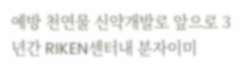예방 천연물 신약개발로 앞으로 3년간 RIKEN센터내 분자이미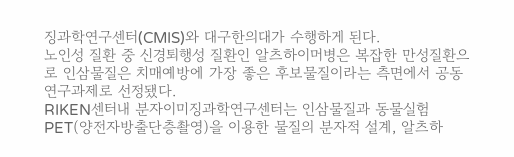징과학연구센터(CMIS)와 대구한의대가 수행하게 된다.
노인성 질환 중 신경퇴행성 질환인 알츠하이머병은 복잡한 만성질환으로 인삼물질은 치매예방에 가장 좋은 후보물질이라는 측면에서 공동연구과제로 선정됐다.
RIKEN센터내 분자이미징과학연구센터는 인삼물질과 동물실험 PET(양전자방출단층촬영)을 이용한 물질의 분자적 설계, 알츠하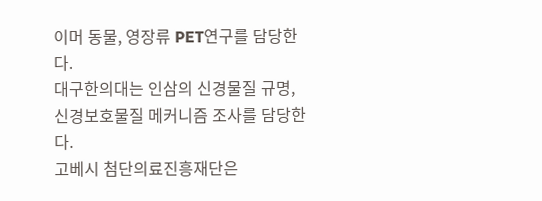이머 동물, 영장류 PET연구를 담당한다.
대구한의대는 인삼의 신경물질 규명, 신경보호물질 메커니즘 조사를 담당한다.
고베시 첨단의료진흥재단은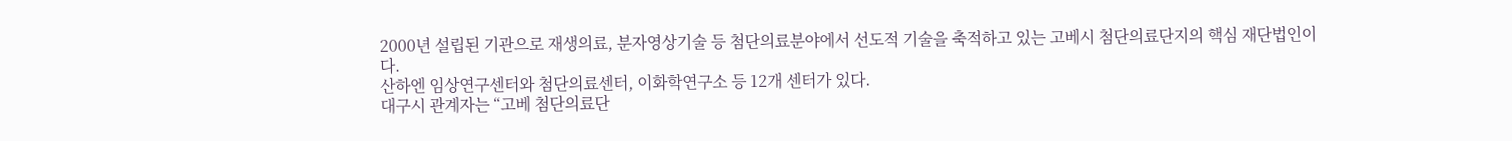2000년 설립된 기관으로 재생의료, 분자영상기술 등 첨단의료분야에서 선도적 기술을 축적하고 있는 고베시 첨단의료단지의 핵심 재단법인이다.
산하엔 임상연구센터와 첨단의료센터, 이화학연구소 등 12개 센터가 있다.
대구시 관계자는 “고베 첨단의료단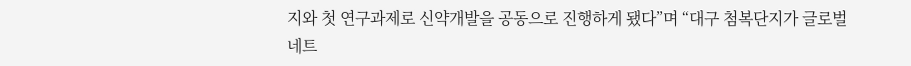지와 첫 연구과제로 신약개발을 공동으로 진행하게 됐다”며 “대구 첨복단지가 글로벌 네트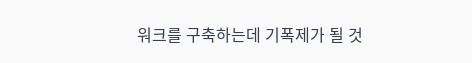워크를 구축하는데 기폭제가 될 것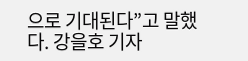으로 기대된다”고 말했다. 강을호 기자